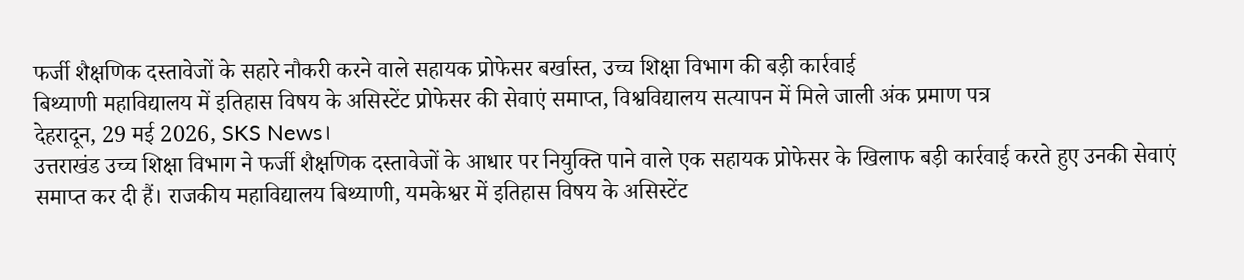फर्जी शैक्षणिक दस्तावेजों के सहारे नौकरी करने वाले सहायक प्रोफेसर बर्खास्त, उच्च शिक्षा विभाग की बड़ी कार्रवाई
बिथ्याणी महाविद्यालय में इतिहास विषय के असिस्टेंट प्रोफेसर की सेवाएं समाप्त, विश्वविद्यालय सत्यापन में मिले जाली अंक प्रमाण पत्र
देहरादून, 29 मई 2026, SKS News।
उत्तराखंड उच्च शिक्षा विभाग ने फर्जी शैक्षणिक दस्तावेजों के आधार पर नियुक्ति पाने वाले एक सहायक प्रोफेसर के खिलाफ बड़ी कार्रवाई करते हुए उनकी सेवाएं समाप्त कर दी हैं। राजकीय महाविद्यालय बिथ्याणी, यमकेश्वर में इतिहास विषय के असिस्टेंट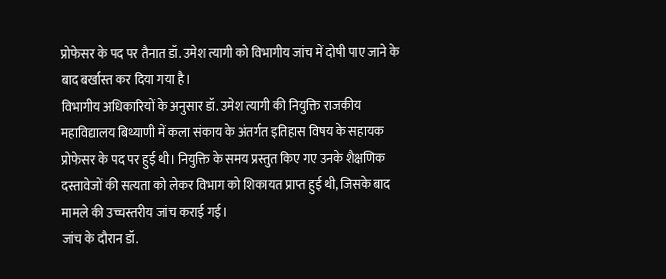प्रोफेसर के पद पर तैनात डॉ. उमेश त्यागी को विभागीय जांच में दोषी पाए जाने के बाद बर्खास्त कर दिया गया है।
विभागीय अधिकारियों के अनुसार डॉ. उमेश त्यागी की नियुक्ति राजकीय महाविद्यालय बिथ्याणी में कला संकाय के अंतर्गत इतिहास विषय के सहायक प्रोफेसर के पद पर हुई थी। नियुक्ति के समय प्रस्तुत किए गए उनके शैक्षणिक दस्तावेजों की सत्यता को लेकर विभाग को शिकायत प्राप्त हुई थी, जिसके बाद मामले की उच्चस्तरीय जांच कराई गई।
जांच के दौरान डॉ.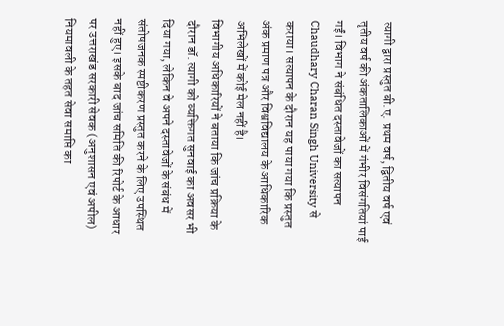त्यागी द्वारा प्रस्तुत बी.ए. प्रथम वर्ष, द्वितीय वर्ष एवं तृतीय वर्ष की अंकतालिकाओं में गंभीर विसंगतियां पाई गईं। विभाग ने संबंधित दस्तावेजों का सत्यापन Chaudhary Charan Singh University से कराया। सत्यापन के दौरान यह पाया गया कि प्रस्तुत अंक प्रमाण पत्र और विश्वविद्यालय के आधिकारिक अभिलेखों में कोई मेल नहीं है।
विभागीय अधिकारियों ने बताया कि जांच प्रक्रिया के दौरान डॉ. त्यागी को व्यक्तिगत सुनवाई का अवसर भी दिया गया, लेकिन वे अपने दस्तावेजों के संबंध में संतोषजनक स्पष्टीकरण प्रस्तुत करने के लिए उपस्थित नहीं हुए। इसके बाद जांच समिति की रिपोर्ट के आधार पर उत्तराखंड सरकारी सेवक (अनुशासन एवं अपील) नियमावली के तहत सेवा समाप्ति का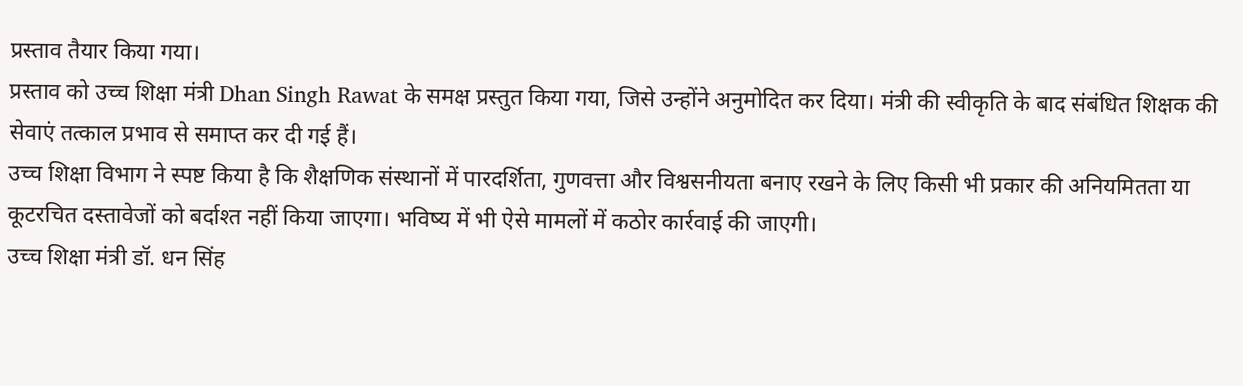प्रस्ताव तैयार किया गया।
प्रस्ताव को उच्च शिक्षा मंत्री Dhan Singh Rawat के समक्ष प्रस्तुत किया गया, जिसे उन्होंने अनुमोदित कर दिया। मंत्री की स्वीकृति के बाद संबंधित शिक्षक की सेवाएं तत्काल प्रभाव से समाप्त कर दी गई हैं।
उच्च शिक्षा विभाग ने स्पष्ट किया है कि शैक्षणिक संस्थानों में पारदर्शिता, गुणवत्ता और विश्वसनीयता बनाए रखने के लिए किसी भी प्रकार की अनियमितता या कूटरचित दस्तावेजों को बर्दाश्त नहीं किया जाएगा। भविष्य में भी ऐसे मामलों में कठोर कार्रवाई की जाएगी।
उच्च शिक्षा मंत्री डॉ. धन सिंह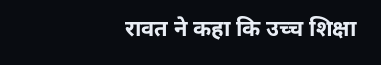रावत ने कहा कि उच्च शिक्षा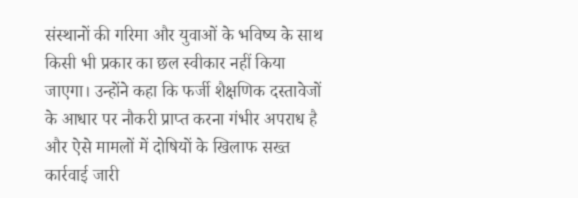संस्थानों की गरिमा और युवाओं के भविष्य के साथ किसी भी प्रकार का छल स्वीकार नहीं किया जाएगा। उन्होंने कहा कि फर्जी शैक्षणिक दस्तावेजों के आधार पर नौकरी प्राप्त करना गंभीर अपराध है और ऐसे मामलों में दोषियों के खिलाफ सख्त कार्रवाई जारी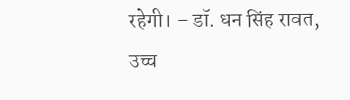रहेगी। – डॉ. धन सिंह रावत, उच्च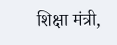शिक्षा मंत्री,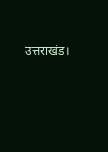उत्तराखंड।